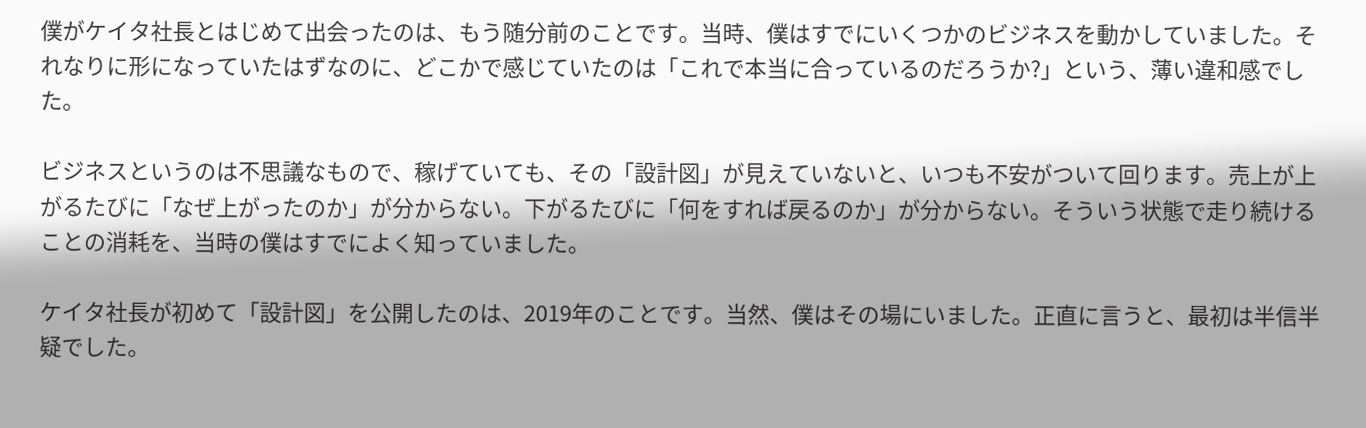僕がケイタ社長とはじめて出会ったのは、もう随分前のことです。当時、僕はすでにいくつかのビジネスを動かしていました。それなりに形になっていたはずなのに、どこかで感じていたのは「これで本当に合っているのだろうか?」という、薄い違和感でした。

ビジネスというのは不思議なもので、稼げていても、その「設計図」が見えていないと、いつも不安がついて回ります。売上が上がるたびに「なぜ上がったのか」が分からない。下がるたびに「何をすれば戻るのか」が分からない。そういう状態で走り続けることの消耗を、当時の僕はすでによく知っていました。

ケイタ社長が初めて「設計図」を公開したのは、2019年のことです。当然、僕はその場にいました。正直に言うと、最初は半信半疑でした。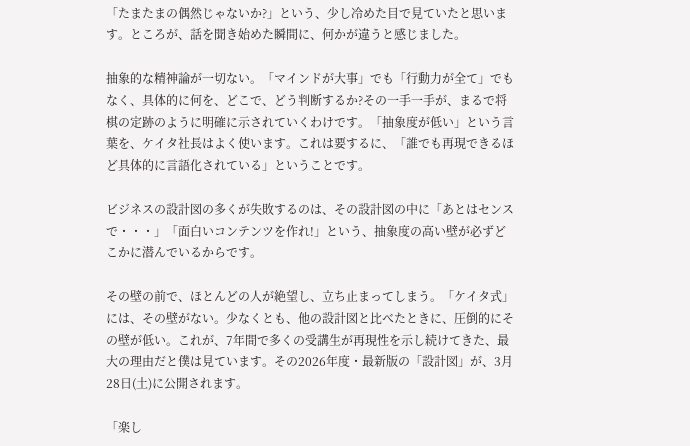「たまたまの偶然じゃないか?」という、少し冷めた目で見ていたと思います。ところが、話を聞き始めた瞬間に、何かが違うと感じました。

抽象的な精神論が一切ない。「マインドが大事」でも「行動力が全て」でもなく、具体的に何を、どこで、どう判断するか?その一手一手が、まるで将棋の定跡のように明確に示されていくわけです。「抽象度が低い」という言葉を、ケイタ社長はよく使います。これは要するに、「誰でも再現できるほど具体的に言語化されている」ということです。

ビジネスの設計図の多くが失敗するのは、その設計図の中に「あとはセンスで・・・」「面白いコンテンツを作れ!」という、抽象度の高い壁が必ずどこかに潜んでいるからです。

その壁の前で、ほとんどの人が絶望し、立ち止まってしまう。「ケイタ式」には、その壁がない。少なくとも、他の設計図と比べたときに、圧倒的にその壁が低い。これが、7年間で多くの受講生が再現性を示し続けてきた、最大の理由だと僕は見ています。その2026年度・最新版の「設計図」が、3月28日(土)に公開されます。

「楽し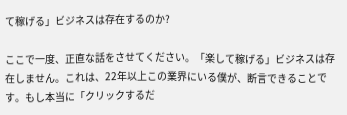て稼げる」ビジネスは存在するのか?

ここで一度、正直な話をさせてください。「楽して稼げる」ビジネスは存在しません。これは、22年以上この業界にいる僕が、断言できることです。もし本当に「クリックするだ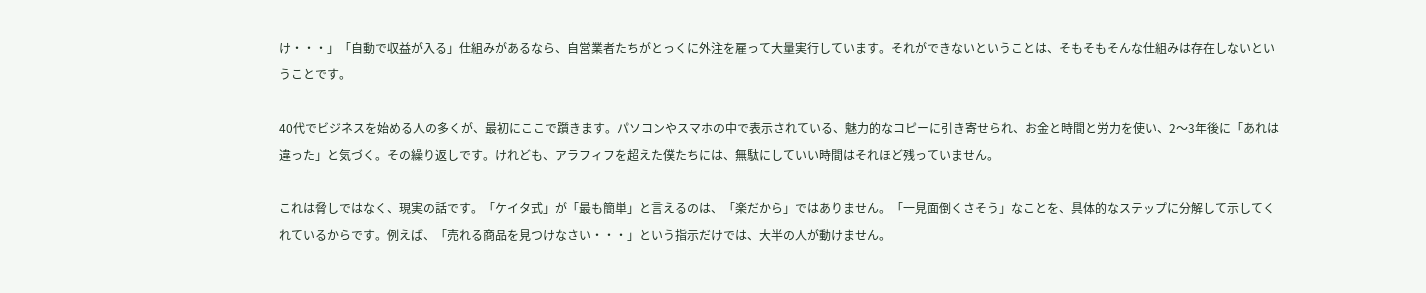け・・・」「自動で収益が入る」仕組みがあるなら、自営業者たちがとっくに外注を雇って大量実行しています。それができないということは、そもそもそんな仕組みは存在しないということです。

40代でビジネスを始める人の多くが、最初にここで躓きます。パソコンやスマホの中で表示されている、魅力的なコピーに引き寄せられ、お金と時間と労力を使い、2〜3年後に「あれは違った」と気づく。その繰り返しです。けれども、アラフィフを超えた僕たちには、無駄にしていい時間はそれほど残っていません。

これは脅しではなく、現実の話です。「ケイタ式」が「最も簡単」と言えるのは、「楽だから」ではありません。「一見面倒くさそう」なことを、具体的なステップに分解して示してくれているからです。例えば、「売れる商品を見つけなさい・・・」という指示だけでは、大半の人が動けません。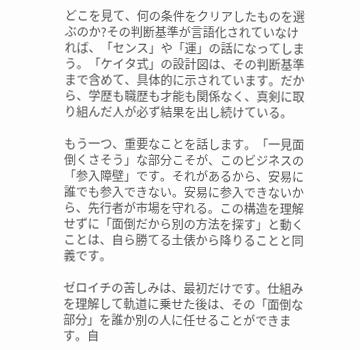どこを見て、何の条件をクリアしたものを選ぶのか?その判断基準が言語化されていなければ、「センス」や「運」の話になってしまう。「ケイタ式」の設計図は、その判断基準まで含めて、具体的に示されています。だから、学歴も職歴も才能も関係なく、真剣に取り組んだ人が必ず結果を出し続けている。

もう一つ、重要なことを話します。「一見面倒くさそう」な部分こそが、このビジネスの「参入障壁」です。それがあるから、安易に誰でも参入できない。安易に参入できないから、先行者が市場を守れる。この構造を理解せずに「面倒だから別の方法を探す」と動くことは、自ら勝てる土俵から降りることと同義です。

ゼロイチの苦しみは、最初だけです。仕組みを理解して軌道に乗せた後は、その「面倒な部分」を誰か別の人に任せることができます。自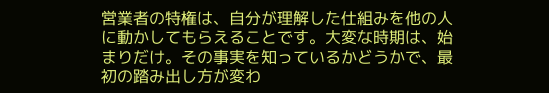営業者の特権は、自分が理解した仕組みを他の人に動かしてもらえることです。大変な時期は、始まりだけ。その事実を知っているかどうかで、最初の踏み出し方が変わ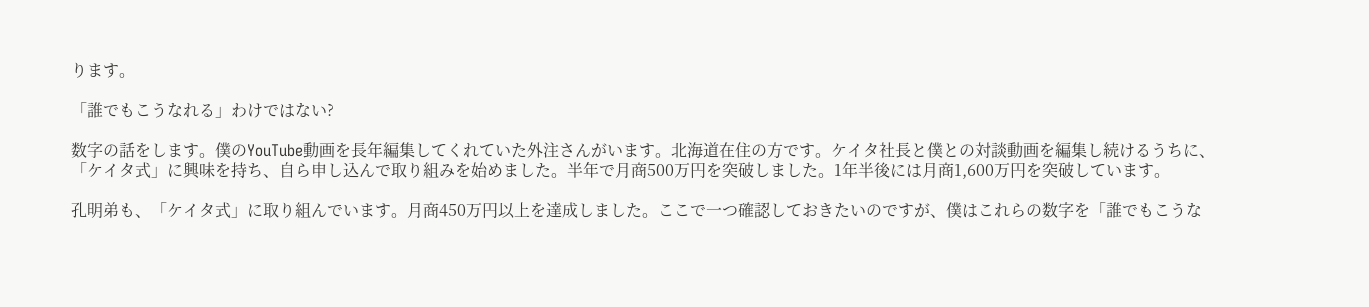ります。

「誰でもこうなれる」わけではない?

数字の話をします。僕のYouTube動画を長年編集してくれていた外注さんがいます。北海道在住の方です。ケイタ社長と僕との対談動画を編集し続けるうちに、「ケイタ式」に興味を持ち、自ら申し込んで取り組みを始めました。半年で月商500万円を突破しました。1年半後には月商1,600万円を突破しています。

孔明弟も、「ケイタ式」に取り組んでいます。月商450万円以上を達成しました。ここで一つ確認しておきたいのですが、僕はこれらの数字を「誰でもこうな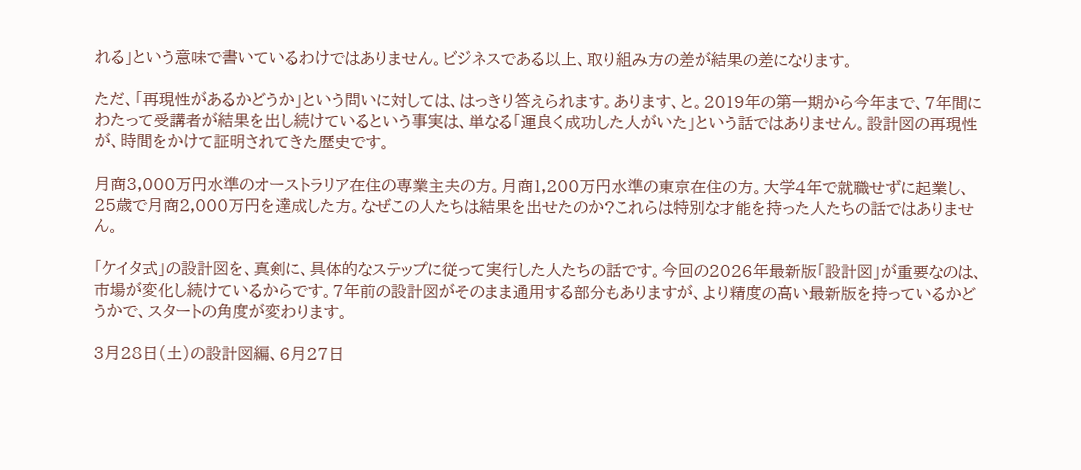れる」という意味で書いているわけではありません。ビジネスである以上、取り組み方の差が結果の差になります。

ただ、「再現性があるかどうか」という問いに対しては、はっきり答えられます。あります、と。2019年の第一期から今年まで、7年間にわたって受講者が結果を出し続けているという事実は、単なる「運良く成功した人がいた」という話ではありません。設計図の再現性が、時間をかけて証明されてきた歴史です。

月商3,000万円水準のオーストラリア在住の専業主夫の方。月商1,200万円水準の東京在住の方。大学4年で就職せずに起業し、25歳で月商2,000万円を達成した方。なぜこの人たちは結果を出せたのか?これらは特別な才能を持った人たちの話ではありません。

「ケイタ式」の設計図を、真剣に、具体的なステップに従って実行した人たちの話です。今回の2026年最新版「設計図」が重要なのは、市場が変化し続けているからです。7年前の設計図がそのまま通用する部分もありますが、より精度の高い最新版を持っているかどうかで、スタートの角度が変わります。

3月28日(土)の設計図編、6月27日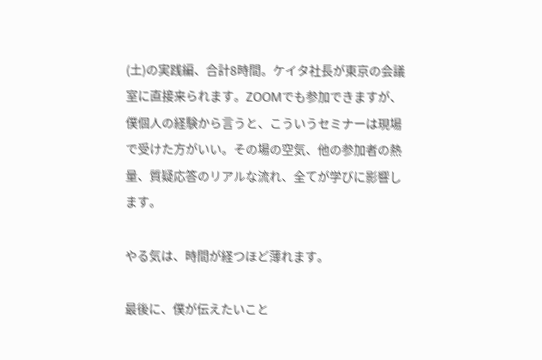(土)の実践編、合計8時間。ケイタ社長が東京の会議室に直接来られます。ZOOMでも参加できますが、僕個人の経験から言うと、こういうセミナーは現場で受けた方がいい。その場の空気、他の参加者の熱量、質疑応答のリアルな流れ、全てが学びに影響します。

やる気は、時間が経つほど薄れます。

最後に、僕が伝えたいこと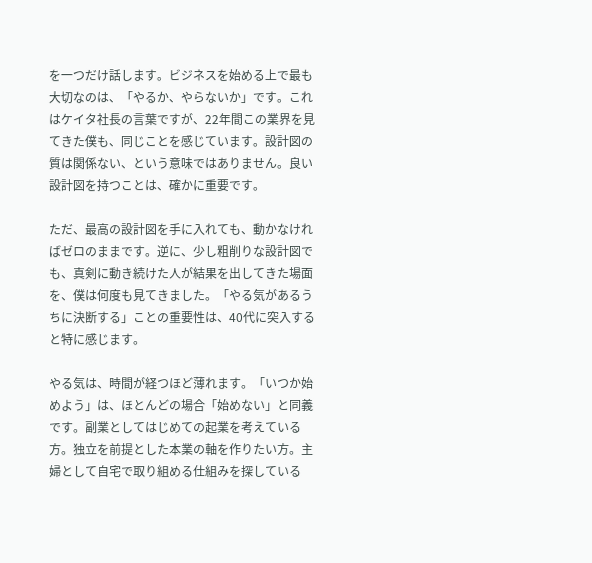を一つだけ話します。ビジネスを始める上で最も大切なのは、「やるか、やらないか」です。これはケイタ社長の言葉ですが、22年間この業界を見てきた僕も、同じことを感じています。設計図の質は関係ない、という意味ではありません。良い設計図を持つことは、確かに重要です。

ただ、最高の設計図を手に入れても、動かなければゼロのままです。逆に、少し粗削りな設計図でも、真剣に動き続けた人が結果を出してきた場面を、僕は何度も見てきました。「やる気があるうちに決断する」ことの重要性は、40代に突入すると特に感じます。

やる気は、時間が経つほど薄れます。「いつか始めよう」は、ほとんどの場合「始めない」と同義です。副業としてはじめての起業を考えている方。独立を前提とした本業の軸を作りたい方。主婦として自宅で取り組める仕組みを探している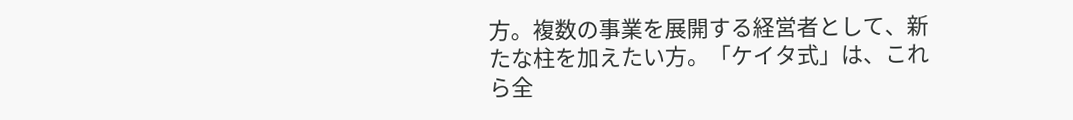方。複数の事業を展開する経営者として、新たな柱を加えたい方。「ケイタ式」は、これら全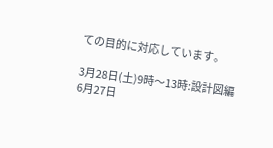ての目的に対応しています。

3月28日(土)9時〜13時:設計図編
6月27日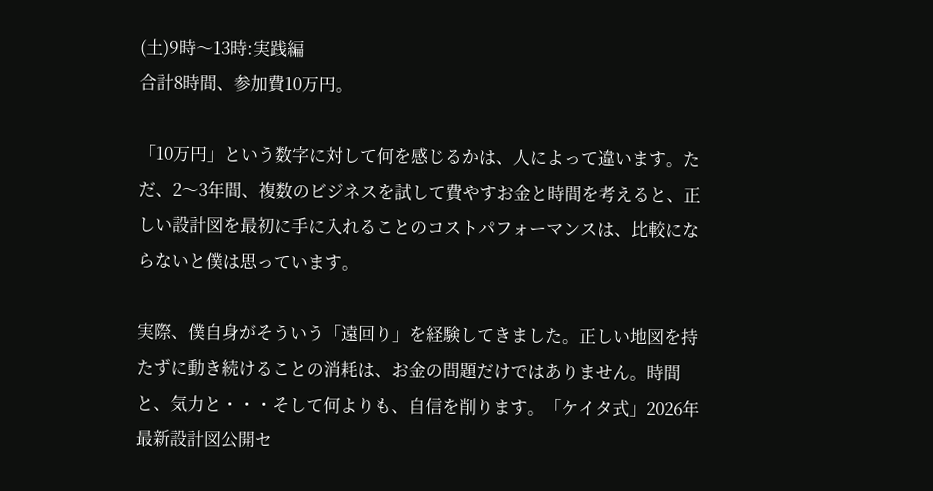(土)9時〜13時:実践編
合計8時間、参加費10万円。

「10万円」という数字に対して何を感じるかは、人によって違います。ただ、2〜3年間、複数のビジネスを試して費やすお金と時間を考えると、正しい設計図を最初に手に入れることのコストパフォーマンスは、比較にならないと僕は思っています。

実際、僕自身がそういう「遠回り」を経験してきました。正しい地図を持たずに動き続けることの消耗は、お金の問題だけではありません。時間と、気力と・・・そして何よりも、自信を削ります。「ケイタ式」2026年最新設計図公開セ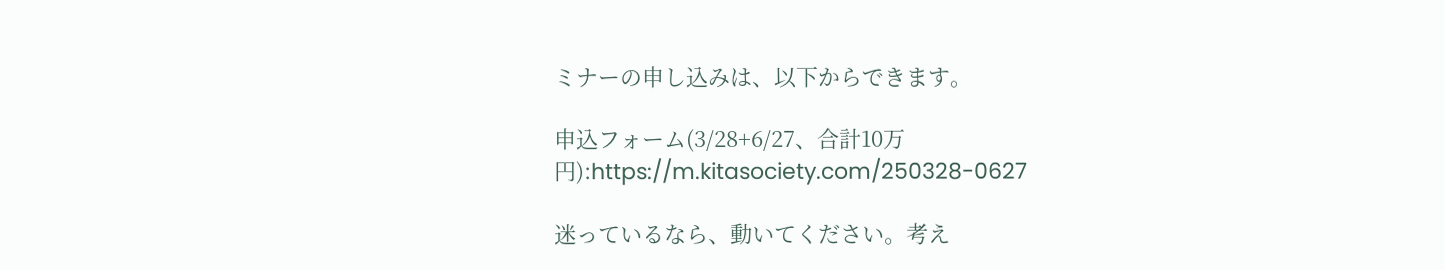ミナーの申し込みは、以下からできます。

申込フォーム(3/28+6/27、合計10万円):https://m.kitasociety.com/250328-0627

迷っているなら、動いてください。考え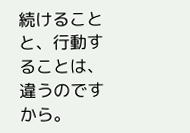続けることと、行動することは、違うのですから。